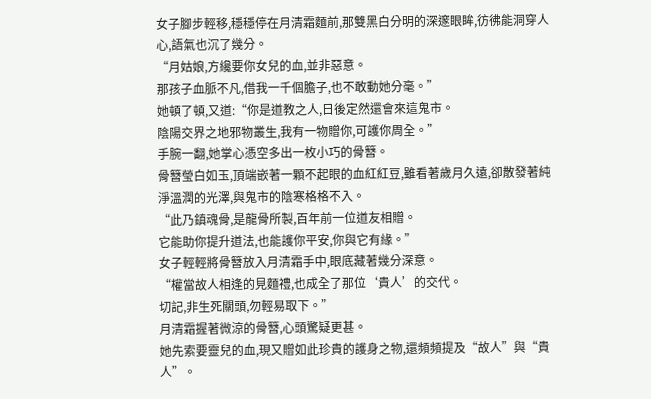女子腳步輕移,穩穩停在月清霜麵前,那雙黑白分明的深邃眼眸,彷彿能洞穿人心,語氣也沉了幾分。
“月姑娘,方纔要你女兒的血,並非惡意。
那孩子血脈不凡,借我一千個膽子,也不敢動她分毫。”
她頓了頓,又道:“你是道教之人,日後定然還會來這鬼市。
陰陽交界之地邪物叢生,我有一物贈你,可護你周全。”
手腕一翻,她掌心憑空多出一枚小巧的骨簪。
骨簪瑩白如玉,頂端嵌著一顆不起眼的血紅紅豆,雖看著歲月久遠,卻散發著純淨溫潤的光澤,與鬼市的陰寒格格不入。
“此乃鎮魂骨,是龍骨所製,百年前一位道友相贈。
它能助你提升道法,也能護你平安,你與它有緣。”
女子輕輕將骨簪放入月清霜手中,眼底藏著幾分深意。
“權當故人相逢的見麵禮,也成全了那位‘貴人’的交代。
切記,非生死關頭,勿輕易取下。”
月清霜握著微涼的骨簪,心頭驚疑更甚。
她先索要靈兒的血,現又贈如此珍貴的護身之物,還頻頻提及“故人”與“貴人”。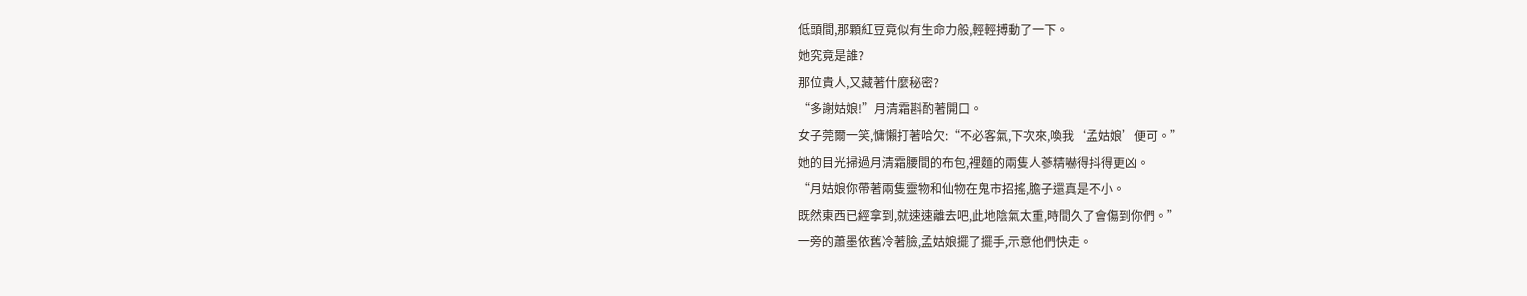低頭間,那顆紅豆竟似有生命力般,輕輕搏動了一下。
她究竟是誰?
那位貴人,又藏著什麼秘密?
“多謝姑娘!”月清霜斟酌著開口。
女子莞爾一笑,慵懶打著哈欠:“不必客氣,下次來,喚我‘孟姑娘’便可。”
她的目光掃過月清霜腰間的布包,裡麵的兩隻人蔘精嚇得抖得更凶。
“月姑娘你帶著兩隻靈物和仙物在鬼市招搖,膽子還真是不小。
既然東西已經拿到,就速速離去吧,此地陰氣太重,時間久了會傷到你們。”
一旁的蕭墨依舊冷著臉,孟姑娘擺了擺手,示意他們快走。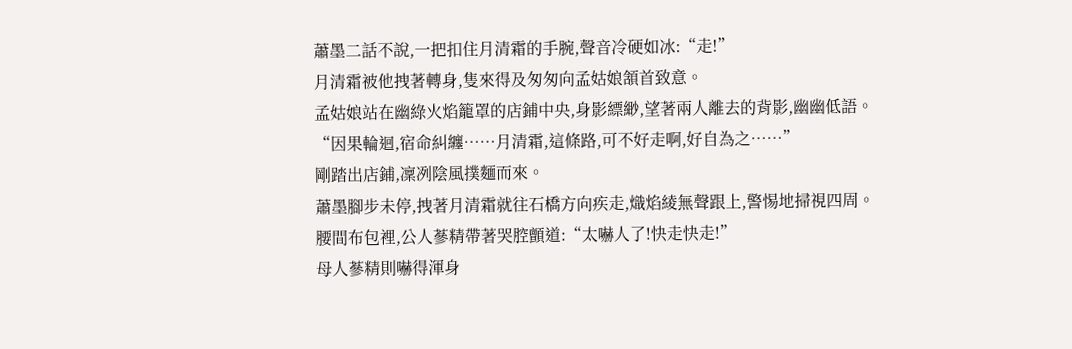蕭墨二話不說,一把扣住月清霜的手腕,聲音冷硬如冰:“走!”
月清霜被他拽著轉身,隻來得及匆匆向孟姑娘頷首致意。
孟姑娘站在幽綠火焰籠罩的店鋪中央,身影縹緲,望著兩人離去的背影,幽幽低語。
“因果輪迴,宿命糾纏……月清霜,這條路,可不好走啊,好自為之……”
剛踏出店鋪,凜冽陰風撲麵而來。
蕭墨腳步未停,拽著月清霜就往石橋方向疾走,熾焰綾無聲跟上,警惕地掃視四周。
腰間布包裡,公人蔘精帶著哭腔顫道:“太嚇人了!快走快走!”
母人蔘精則嚇得渾身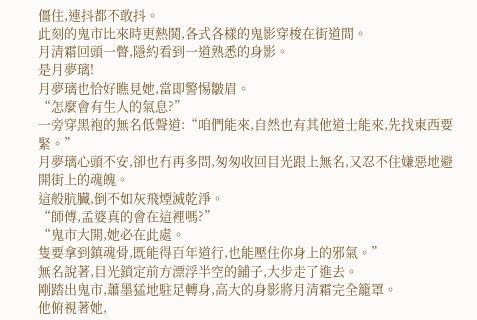僵住,連抖都不敢抖。
此刻的鬼市比來時更熱鬨,各式各樣的鬼影穿梭在街道間。
月清霜回頭一瞥,隱約看到一道熟悉的身影。
是月夢璃!
月夢璃也恰好瞧見她,當即警惕皺眉。
“怎麼會有生人的氣息?”
一旁穿黑袍的無名低聲道:“咱們能來,自然也有其他道士能來,先找東西要緊。”
月夢璃心頭不安,卻也冇再多問,匆匆收回目光跟上無名,又忍不住嫌惡地避開街上的魂魄。
這般肮臟,倒不如灰飛煙滅乾淨。
“師傅,孟婆真的會在這裡嗎?”
“鬼市大開,她必在此處。
隻要拿到鎮魂骨,既能得百年道行,也能壓住你身上的邪氣。”
無名說著,目光鎖定前方漂浮半空的鋪子,大步走了進去。
剛踏出鬼市,蕭墨猛地駐足轉身,高大的身影將月清霜完全籠罩。
他俯視著她,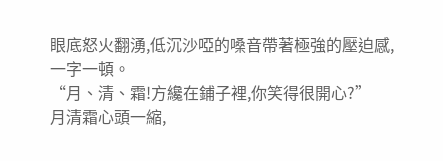眼底怒火翻湧,低沉沙啞的嗓音帶著極強的壓迫感,一字一頓。
“月、清、霜!方纔在鋪子裡,你笑得很開心?”
月清霜心頭一縮,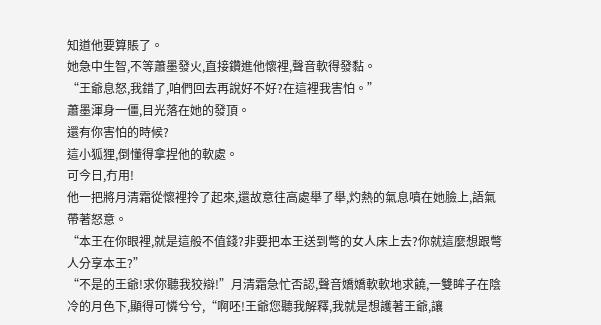知道他要算賬了。
她急中生智,不等蕭墨發火,直接鑽進他懷裡,聲音軟得發黏。
“王爺息怒,我錯了,咱們回去再說好不好?在這裡我害怕。”
蕭墨渾身一僵,目光落在她的發頂。
還有你害怕的時候?
這小狐狸,倒懂得拿捏他的軟處。
可今日,冇用!
他一把將月清霜從懷裡拎了起來,還故意往高處舉了舉,灼熱的氣息噴在她臉上,語氣帶著怒意。
“本王在你眼裡,就是這般不值錢?非要把本王送到彆的女人床上去?你就這麼想跟彆人分享本王?”
“不是的王爺!求你聽我狡辯!”月清霜急忙否認,聲音嬌嬌軟軟地求饒,一雙眸子在陰冷的月色下,顯得可憐兮兮,“啊呸!王爺您聽我解釋,我就是想護著王爺,讓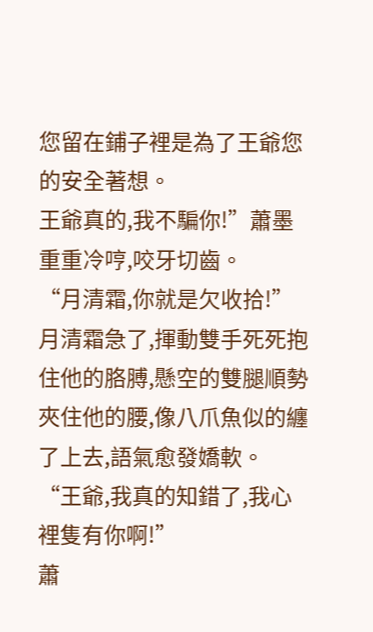您留在鋪子裡是為了王爺您的安全著想。
王爺真的,我不騙你!”蕭墨重重冷哼,咬牙切齒。
“月清霜,你就是欠收拾!”
月清霜急了,揮動雙手死死抱住他的胳膊,懸空的雙腿順勢夾住他的腰,像八爪魚似的纏了上去,語氣愈發嬌軟。
“王爺,我真的知錯了,我心裡隻有你啊!”
蕭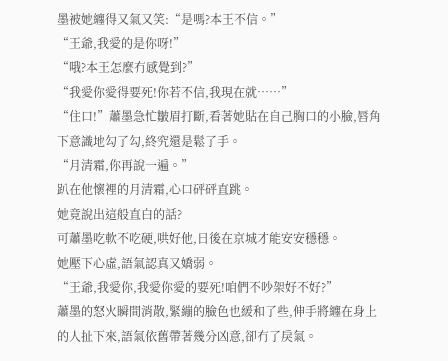墨被她纏得又氣又笑:“是嗎?本王不信。”
“王爺,我愛的是你呀!”
“哦?本王怎麼冇感覺到?”
“我愛你愛得要死!你若不信,我現在就……”
“住口!”蕭墨急忙皺眉打斷,看著她貼在自己胸口的小臉,唇角下意識地勾了勾,終究還是鬆了手。
“月清霜,你再說一遍。”
趴在他懷裡的月清霜,心口砰砰直跳。
她竟說出這般直白的話?
可蕭墨吃軟不吃硬,哄好他,日後在京城才能安安穩穩。
她壓下心虛,語氣認真又嬌弱。
“王爺,我愛你,我愛你愛的要死!咱們不吵架好不好?”
蕭墨的怒火瞬間消散,緊繃的臉色也緩和了些,伸手將纏在身上的人扯下來,語氣依舊帶著幾分凶意,卻冇了戾氣。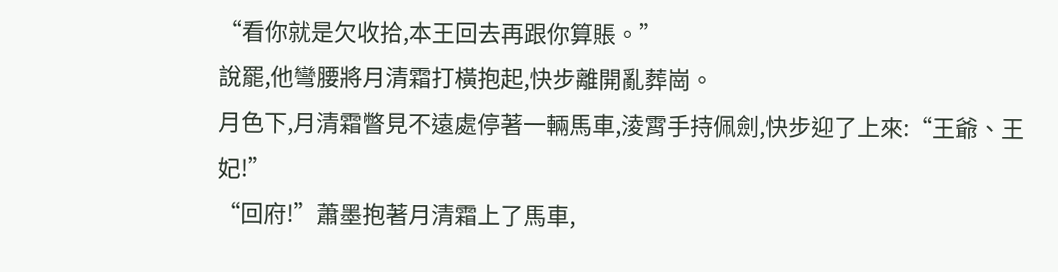“看你就是欠收拾,本王回去再跟你算賬。”
說罷,他彎腰將月清霜打橫抱起,快步離開亂葬崗。
月色下,月清霜瞥見不遠處停著一輛馬車,淩霄手持佩劍,快步迎了上來:“王爺、王妃!”
“回府!”蕭墨抱著月清霜上了馬車,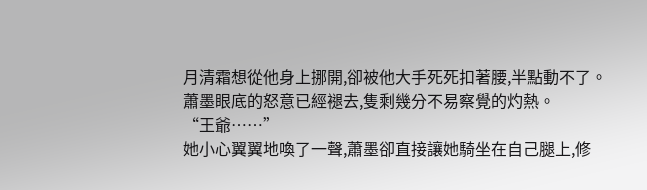月清霜想從他身上挪開,卻被他大手死死扣著腰,半點動不了。
蕭墨眼底的怒意已經褪去,隻剩幾分不易察覺的灼熱。
“王爺……”
她小心翼翼地喚了一聲,蕭墨卻直接讓她騎坐在自己腿上,修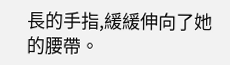長的手指,緩緩伸向了她的腰帶。